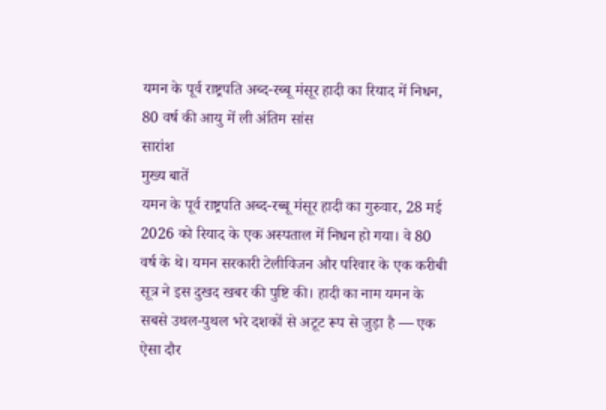यमन के पूर्व राष्ट्रपति अब्द-रब्बू मंसूर हादी का रियाद में निधन, 80 वर्ष की आयु में ली अंतिम सांस
सारांश
मुख्य बातें
यमन के पूर्व राष्ट्रपति अब्द-रब्बू मंसूर हादी का गुरुवार, 28 मई 2026 को रियाद के एक अस्पताल में निधन हो गया। वे 80 वर्ष के थे। यमन सरकारी टेलीविजन और परिवार के एक करीबी सूत्र ने इस दुखद खबर की पुष्टि की। हादी का नाम यमन के सबसे उथल-पुथल भरे दशकों से अटूट रूप से जुड़ा है — एक ऐसा दौर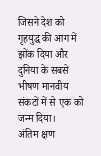जिसने देश को गृहयुद्ध की आग में झोंक दिया और दुनिया के सबसे भीषण मानवीय संकटों में से एक को जन्म दिया।
अंतिम क्षण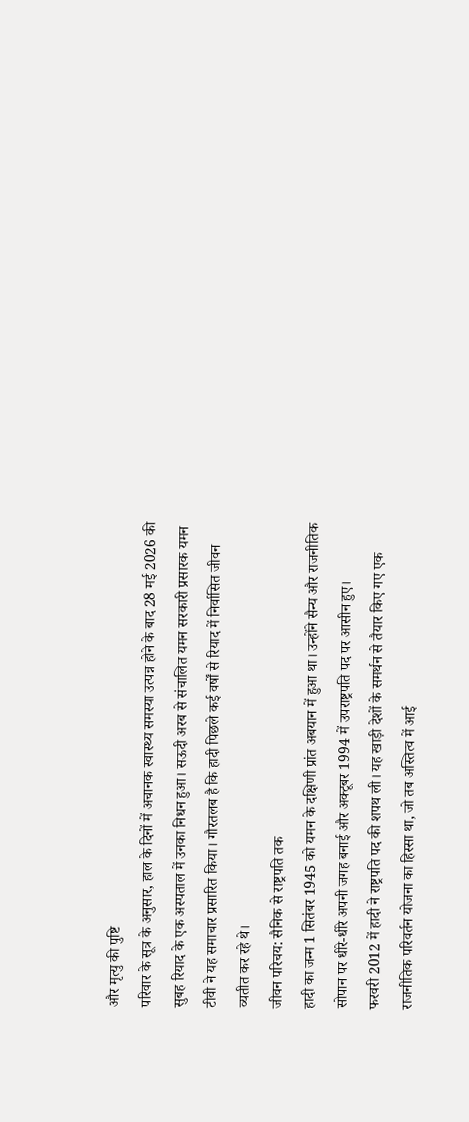और मृत्यु की पुष्टि
परिवार के सूत्र के अनुसार, हाल के दिनों में अचानक स्वास्थ्य समस्या उत्पन्न होने के बाद 28 मई 2026 की सुबह रियाद के एक अस्पताल में उनका निधन हुआ। सऊदी अरब से संचालित यमन सरकारी प्रसारक यमन टीवी ने यह समाचार प्रसारित किया। गौरतलब है कि हादी पिछले कई वर्षों से रियाद में निर्वासित जीवन व्यतीत कर रहे थे।
जीवन परिचय: सैनिक से राष्ट्रपति तक
हादी का जन्म 1 सितंबर 1945 को यमन के दक्षिणी प्रांत अबयान में हुआ था। उन्होंने सैन्य और राजनीतिक सोपान पर धीरे-धीरे अपनी जगह बनाई और अक्टूबर 1994 में उपराष्ट्रपति पद पर आसीन हुए।
फरवरी 2012 में हादी ने राष्ट्रपति पद की शपथ ली। यह खाड़ी देशों के समर्थन से तैयार किए गए एक राजनीतिक परिवर्तन योजना का हिस्सा था, जो तब अस्तित्व में आई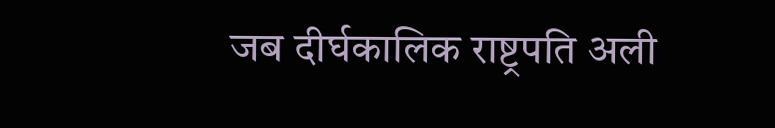जब दीर्घकालिक राष्ट्रपति अली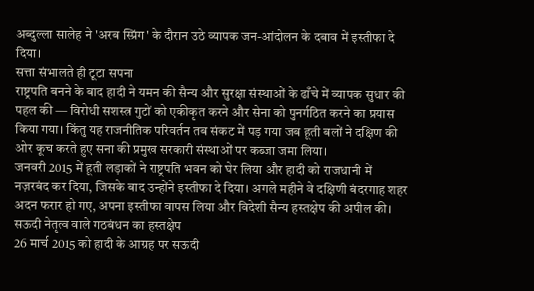अब्दुल्ला सालेह ने 'अरब स्प्रिंग' के दौरान उठे व्यापक जन-आंदोलन के दबाव में इस्तीफा दे दिया।
सत्ता संभालते ही टूटा सपना
राष्ट्रपति बनने के बाद हादी ने यमन की सैन्य और सुरक्षा संस्थाओं के ढाँचे में व्यापक सुधार की पहल की — विरोधी सशस्त्र गुटों को एकीकृत करने और सेना को पुनर्गठित करने का प्रयास किया गया। किंतु यह राजनीतिक परिवर्तन तब संकट में पड़ गया जब हूती बलों ने दक्षिण की ओर कूच करते हुए सना की प्रमुख सरकारी संस्थाओं पर कब्जा जमा लिया।
जनवरी 2015 में हूती लड़ाकों ने राष्ट्रपति भवन को घेर लिया और हादी को राजधानी में नज़रबंद कर दिया, जिसके बाद उन्होंने इस्तीफा दे दिया। अगले महीने वे दक्षिणी बंदरगाह शहर अदन फरार हो गए, अपना इस्तीफा वापस लिया और विदेशी सैन्य हस्तक्षेप की अपील की।
सऊदी नेतृत्व वाले गठबंधन का हस्तक्षेप
26 मार्च 2015 को हादी के आग्रह पर सऊदी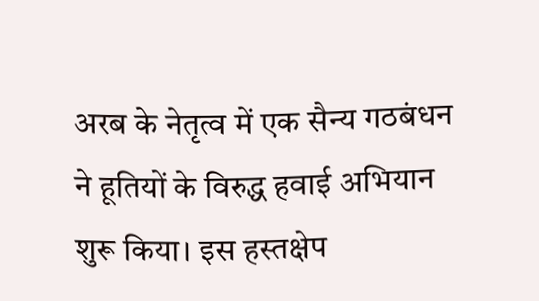अरब के नेतृत्व में एक सैन्य गठबंधन ने हूतियों के विरुद्ध हवाई अभियान शुरू किया। इस हस्तक्षेप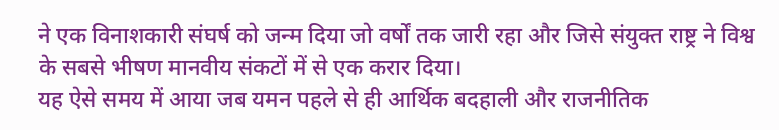ने एक विनाशकारी संघर्ष को जन्म दिया जो वर्षों तक जारी रहा और जिसे संयुक्त राष्ट्र ने विश्व के सबसे भीषण मानवीय संकटों में से एक करार दिया।
यह ऐसे समय में आया जब यमन पहले से ही आर्थिक बदहाली और राजनीतिक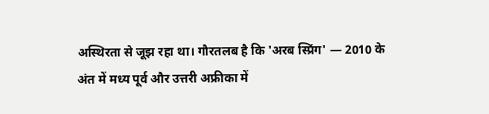अस्थिरता से जूझ रहा था। गौरतलब है कि 'अरब स्प्रिंग' — 2010 के अंत में मध्य पूर्व और उत्तरी अफ्रीका में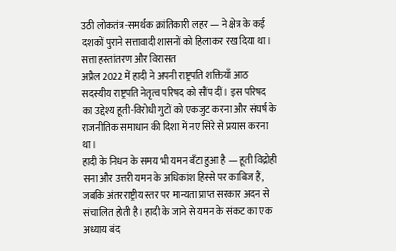उठी लोकतंत्र-समर्थक क्रांतिकारी लहर — ने क्षेत्र के कई दशकों पुराने सत्तावादी शासनों को हिलाकर रख दिया था।
सत्ता हस्तांतरण और विरासत
अप्रैल 2022 में हादी ने अपनी राष्ट्रपति शक्तियाँ आठ सदस्यीय राष्ट्रपति नेतृत्व परिषद को सौंप दीं। इस परिषद का उद्देश्य हूती-विरोधी गुटों को एकजुट करना और संघर्ष के राजनीतिक समाधान की दिशा में नए सिरे से प्रयास करना था।
हादी के निधन के समय भी यमन बँटा हुआ है — हूती विद्रोही सना और उत्तरी यमन के अधिकांश हिस्से पर काबिज हैं, जबकि अंतरराष्ट्रीय स्तर पर मान्यता प्राप्त सरकार अदन से संचालित होती है। हादी के जाने से यमन के संकट का एक अध्याय बंद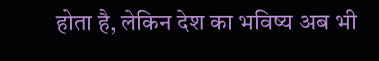होता है, लेकिन देश का भविष्य अब भी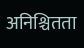अनिश्चितता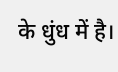के धुंध में है।